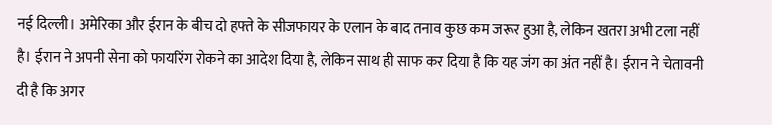नई दिल्ली। अमेरिका और ईरान के बीच दो हफ्ते के सीजफायर के एलान के बाद तनाव कुछ कम जरूर हुआ है, लेकिन खतरा अभी टला नहीं है। ईरान ने अपनी सेना को फायरिंग रोकने का आदेश दिया है, लेकिन साथ ही साफ कर दिया है कि यह जंग का अंत नहीं है। ईरान ने चेतावनी दी है कि अगर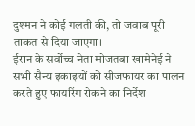दुश्मन ने कोई गलती की, तो जवाब पूरी ताकत से दिया जाएगा।
ईरान के सर्वोच्च नेता मोजतबा खामेनेई ने सभी सैन्य इकाइयों को सीजफायर का पालन करते हुए फायरिंग रोकने का निर्देश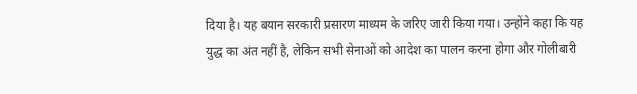दिया है। यह बयान सरकारी प्रसारण माध्यम के जरिए जारी किया गया। उन्होंने कहा कि यह युद्ध का अंत नहीं है, लेकिन सभी सेनाओं को आदेश का पालन करना होगा और गोलीबारी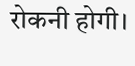रोकनी होगी।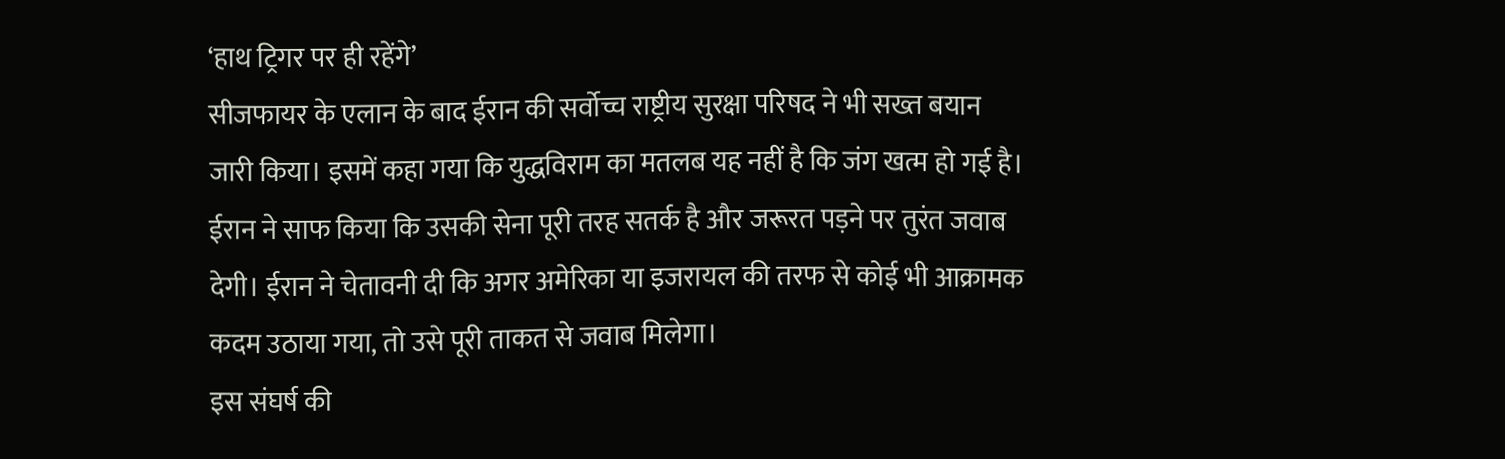‘हाथ ट्रिगर पर ही रहेंगे’
सीजफायर के एलान के बाद ईरान की सर्वोच्च राष्ट्रीय सुरक्षा परिषद ने भी सख्त बयान जारी किया। इसमें कहा गया कि युद्धविराम का मतलब यह नहीं है कि जंग खत्म हो गई है। ईरान ने साफ किया कि उसकी सेना पूरी तरह सतर्क है और जरूरत पड़ने पर तुरंत जवाब देगी। ईरान ने चेतावनी दी कि अगर अमेरिका या इजरायल की तरफ से कोई भी आक्रामक कदम उठाया गया, तो उसे पूरी ताकत से जवाब मिलेगा।
इस संघर्ष की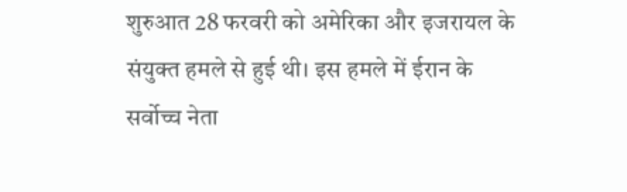शुरुआत 28 फरवरी को अमेरिका और इजरायल के संयुक्त हमले से हुई थी। इस हमले में ईरान के सर्वोच्च नेता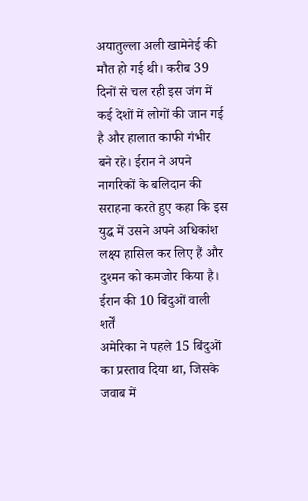अयातुल्ला अली खामेनेई की मौत हो गई थी। करीब 39 दिनों से चल रही इस जंग में कई देशों में लोगों की जान गई है और हालात काफी गंभीर बने रहे। ईरान ने अपने नागरिकों के बलिदान की सराहना करते हुए कहा कि इस युद्ध में उसने अपने अधिकांश लक्ष्य हासिल कर लिए हैं और दुश्मन को कमजोर किया है।
ईरान की 10 बिंदुओं वाली शर्तें
अमेरिका ने पहले 15 बिंदुओं का प्रस्ताव दिया था, जिसके जवाब में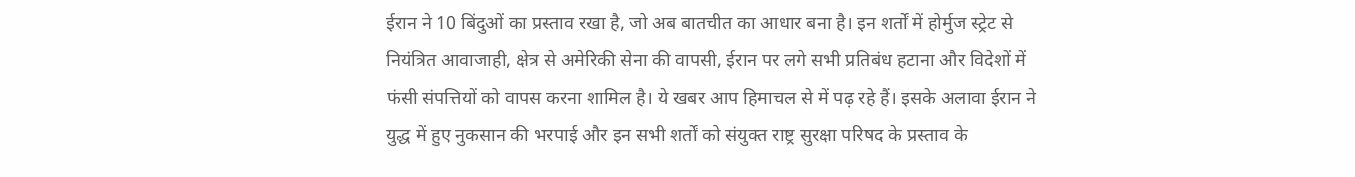ईरान ने 10 बिंदुओं का प्रस्ताव रखा है, जो अब बातचीत का आधार बना है। इन शर्तों में होर्मुज स्ट्रेट से नियंत्रित आवाजाही, क्षेत्र से अमेरिकी सेना की वापसी, ईरान पर लगे सभी प्रतिबंध हटाना और विदेशों में फंसी संपत्तियों को वापस करना शामिल है। ये खबर आप हिमाचल से में पढ़ रहे हैं। इसके अलावा ईरान ने युद्ध में हुए नुकसान की भरपाई और इन सभी शर्तों को संयुक्त राष्ट्र सुरक्षा परिषद के प्रस्ताव के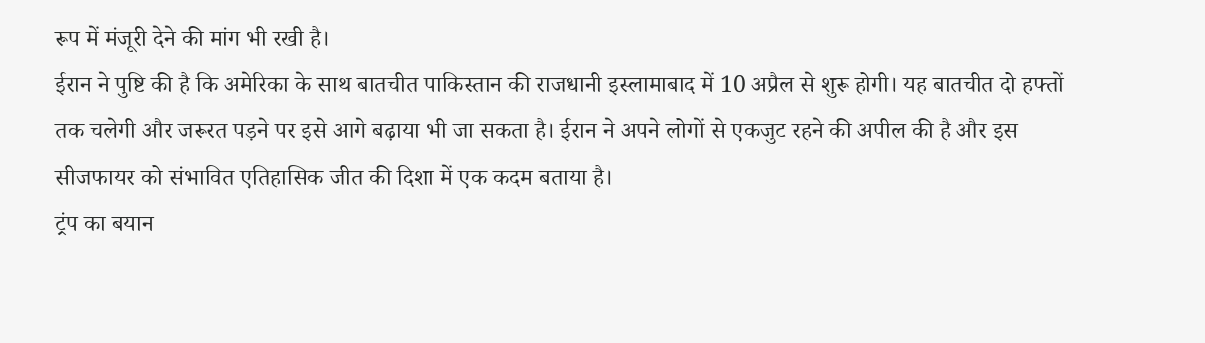रूप में मंजूरी देने की मांग भी रखी है।
ईरान ने पुष्टि की है कि अमेरिका के साथ बातचीत पाकिस्तान की राजधानी इस्लामाबाद में 10 अप्रैल से शुरू होगी। यह बातचीत दो हफ्तों तक चलेगी और जरूरत पड़ने पर इसे आगे बढ़ाया भी जा सकता है। ईरान ने अपने लोगों से एकजुट रहने की अपील की है और इस सीजफायर को संभावित एतिहासिक जीत की दिशा में एक कदम बताया है।
ट्रंप का बयान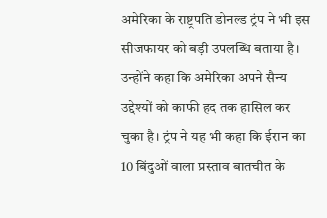अमेरिका के राष्ट्रपति डोनल्ड ट्रंप ने भी इस सीजफायर को बड़ी उपलब्धि बताया है। उन्होंने कहा कि अमेरिका अपने सैन्य उद्देश्यों को काफी हद तक हासिल कर चुका है। ट्रंप ने यह भी कहा कि ईरान का 10 बिंदुओं वाला प्रस्ताव बातचीत के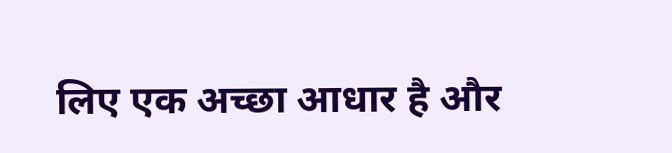लिए एक अच्छा आधार है और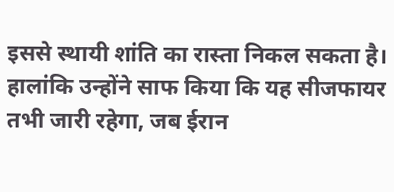इससे स्थायी शांति का रास्ता निकल सकता है। हालांकि उन्होंने साफ किया कि यह सीजफायर तभी जारी रहेगा, जब ईरान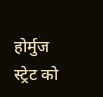होर्मुज स्ट्रेट को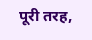पूरी तरह,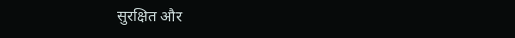सुरक्षित और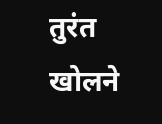तुरंत खोलने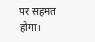पर सहमत होगा।